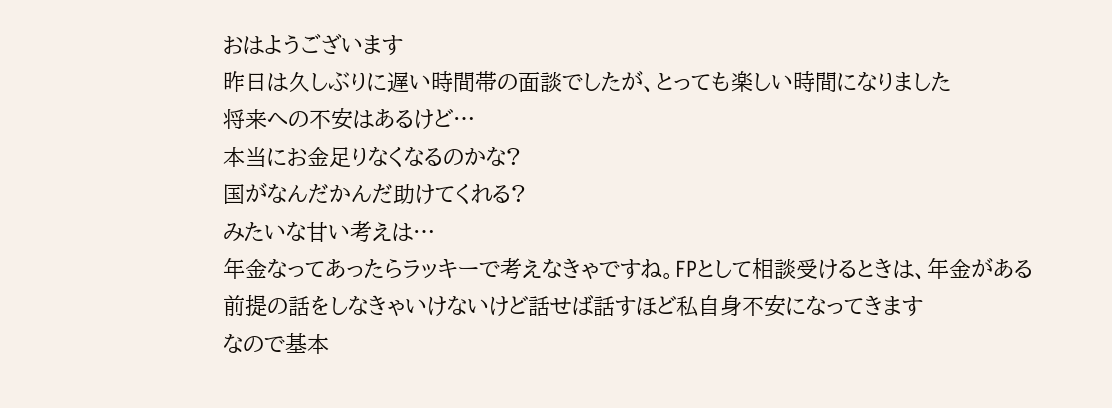おはようございます
昨日は久しぶりに遅い時間帯の面談でしたが、とっても楽しい時間になりました
将来への不安はあるけど…
本当にお金足りなくなるのかな?
国がなんだかんだ助けてくれる?
みたいな甘い考えは…
年金なってあったらラッキーで考えなきゃですね。FPとして相談受けるときは、年金がある前提の話をしなきゃいけないけど話せば話すほど私自身不安になってきます
なので基本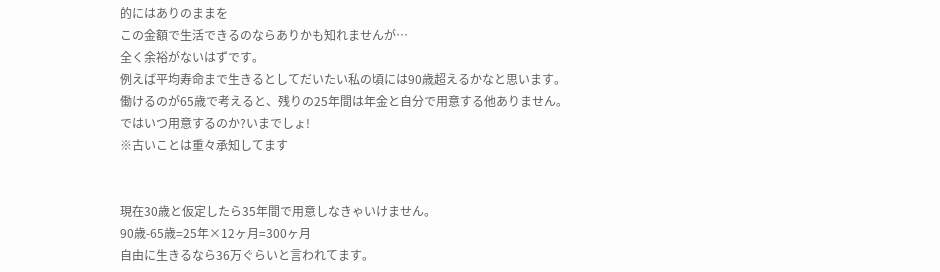的にはありのままを
この金額で生活できるのならありかも知れませんが…
全く余裕がないはずです。
例えば平均寿命まで生きるとしてだいたい私の頃には90歳超えるかなと思います。
働けるのが65歳で考えると、残りの25年間は年金と自分で用意する他ありません。
ではいつ用意するのか?いまでしょ!
※古いことは重々承知してます


現在30歳と仮定したら35年間で用意しなきゃいけません。
90歳-65歳=25年×12ヶ月=300ヶ月
自由に生きるなら36万ぐらいと言われてます。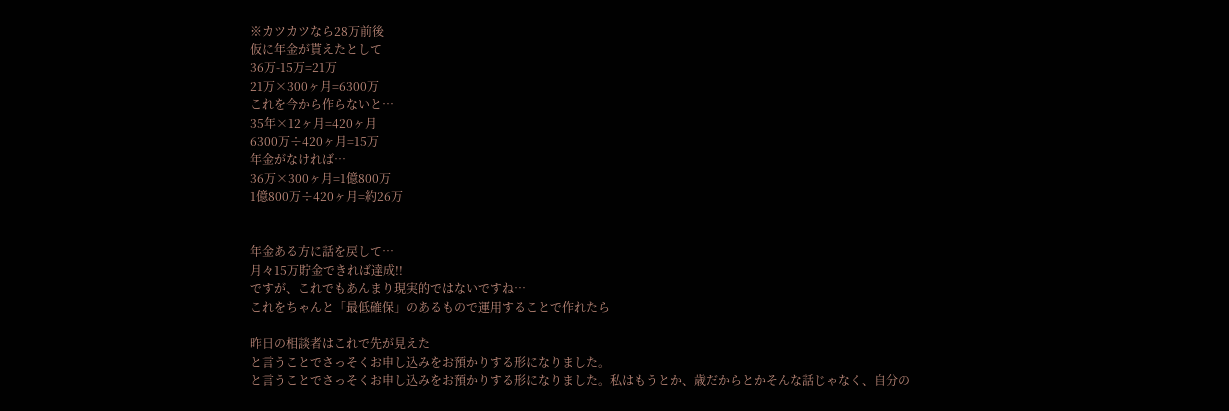※カツカツなら28万前後
仮に年金が貰えたとして
36万-15万=21万
21万×300ヶ月=6300万
これを今から作らないと…
35年×12ヶ月=420ヶ月
6300万÷420ヶ月=15万
年金がなければ…
36万×300ヶ月=1億800万
1億800万÷420ヶ月=約26万


年金ある方に話を戻して…
月々15万貯金できれば達成!!
ですが、これでもあんまり現実的ではないですね…
これをちゃんと「最低確保」のあるもので運用することで作れたら

昨日の相談者はこれで先が見えた
と言うことでさっそくお申し込みをお預かりする形になりました。
と言うことでさっそくお申し込みをお預かりする形になりました。私はもうとか、歳だからとかそんな話じゃなく、自分の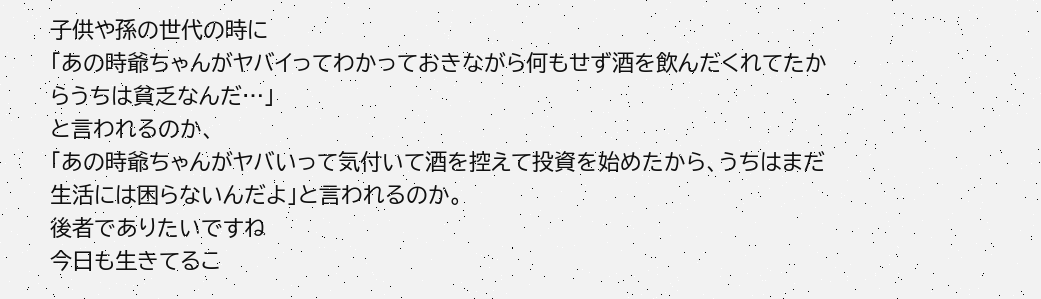子供や孫の世代の時に
「あの時爺ちゃんがヤバイってわかっておきながら何もせず酒を飲んだくれてたからうちは貧乏なんだ…」
と言われるのか、
「あの時爺ちゃんがヤバいって気付いて酒を控えて投資を始めたから、うちはまだ生活には困らないんだよ」と言われるのか。
後者でありたいですね
今日も生きてるこ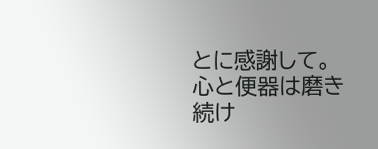とに感謝して。
心と便器は磨き続け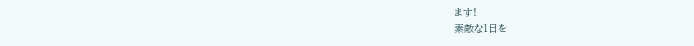ます!
素敵な1日を